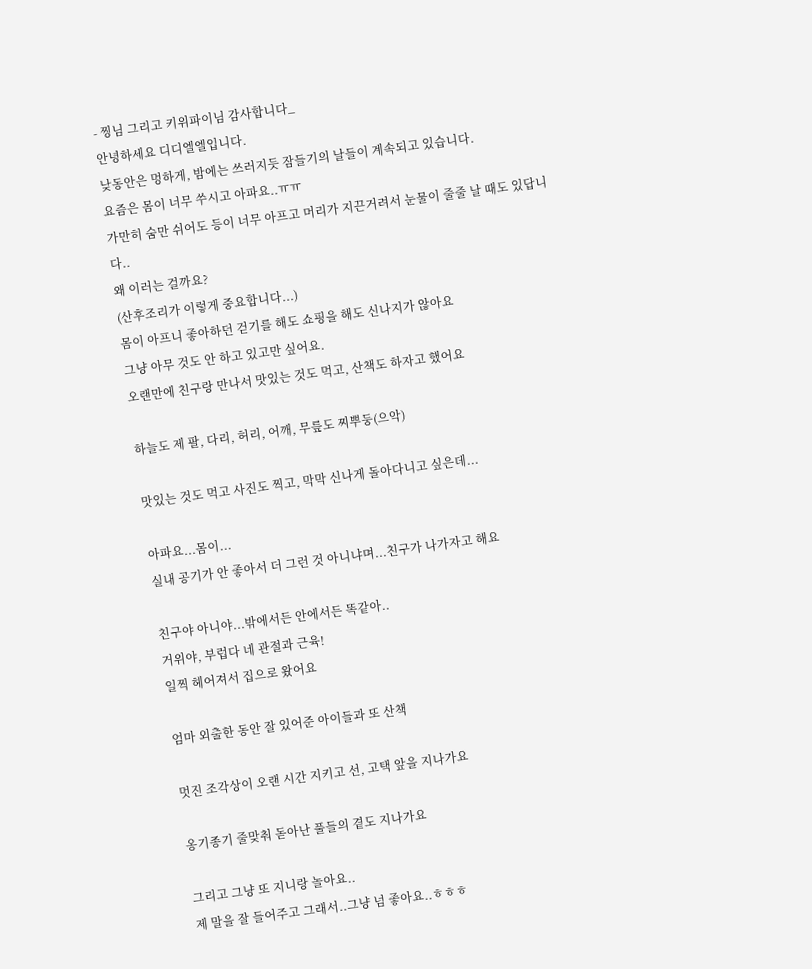- 찡님 그리고 키위파이님 감사합니다_
안녕하세요 디디엘엘입니다.
낮동안은 멍하게, 밤에는 쓰러지듯 잠들기의 날들이 계속되고 있습니다.
요즘은 몸이 너무 쑤시고 아파요..ㅠㅠ
가만히 숨만 쉬어도 등이 너무 아프고 머리가 지끈거려서 눈물이 줄줄 날 때도 있답니다..
왜 이러는 걸까요?
(산후조리가 이렇게 중요합니다...)
몸이 아프니 좋아하던 걷기를 해도 쇼핑을 해도 신나지가 않아요
그냥 아무 것도 안 하고 있고만 싶어요.
오랜만에 친구랑 만나서 맛있는 것도 먹고, 산책도 하자고 했어요

하늘도 제 팔, 다리, 허리, 어깨, 무릎도 찌뿌둥(으악)

맛있는 것도 먹고 사진도 찍고, 막막 신나게 돌아다니고 싶은데...

아파요...몸이...
실내 공기가 안 좋아서 더 그런 것 아니냐며...친구가 나가자고 해요

친구야 아니야...밖에서든 안에서든 똑같아..
거위야, 부럽다 네 관절과 근육!
일찍 헤어져서 집으로 왔어요

엄마 외출한 동안 잘 있어준 아이들과 또 산책

멋진 조각상이 오랜 시간 지키고 선, 고택 앞을 지나가요

옹기종기 줄맞춰 돋아난 풀들의 곁도 지나가요

그리고 그냥 또 지니랑 놀아요..
제 말을 잘 들어주고 그래서..그냥 넘 좋아요..ㅎㅎㅎ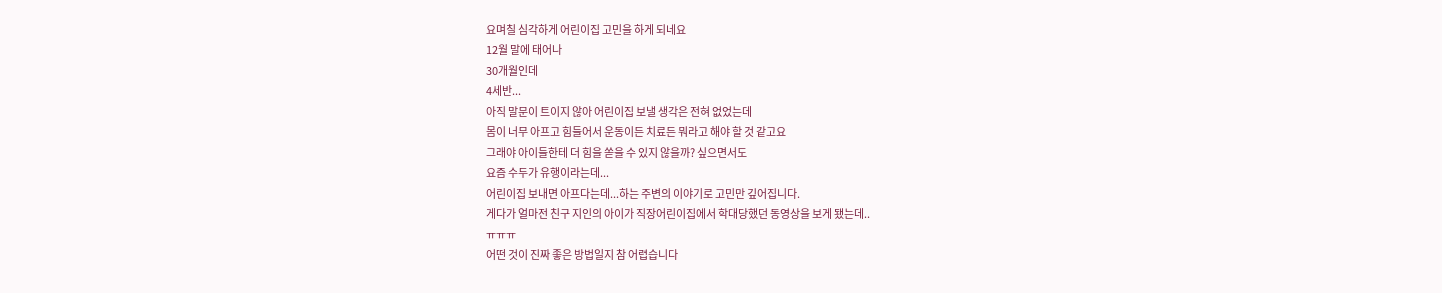요며칠 심각하게 어린이집 고민을 하게 되네요
12월 말에 태어나
30개월인데
4세반...
아직 말문이 트이지 않아 어린이집 보낼 생각은 전혀 없었는데
몸이 너무 아프고 힘들어서 운동이든 치료든 뭐라고 해야 할 것 같고요
그래야 아이들한테 더 힘을 쏟을 수 있지 않을까? 싶으면서도
요즘 수두가 유행이라는데...
어린이집 보내면 아프다는데...하는 주변의 이야기로 고민만 깊어집니다.
게다가 얼마전 친구 지인의 아이가 직장어린이집에서 학대당했던 동영상을 보게 됐는데..
ㅠㅠㅠ
어떤 것이 진짜 좋은 방법일지 참 어렵습니다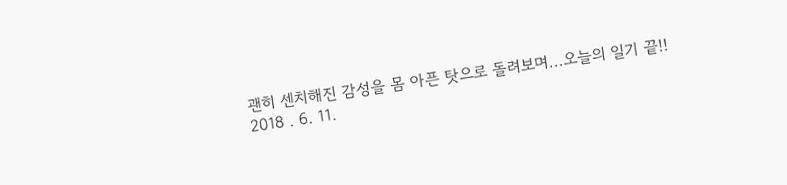괜히 센치해진 감성을 몸 아픈 탓으로 돌려보며...오늘의 일기 끝!!
2018 . 6. 11.